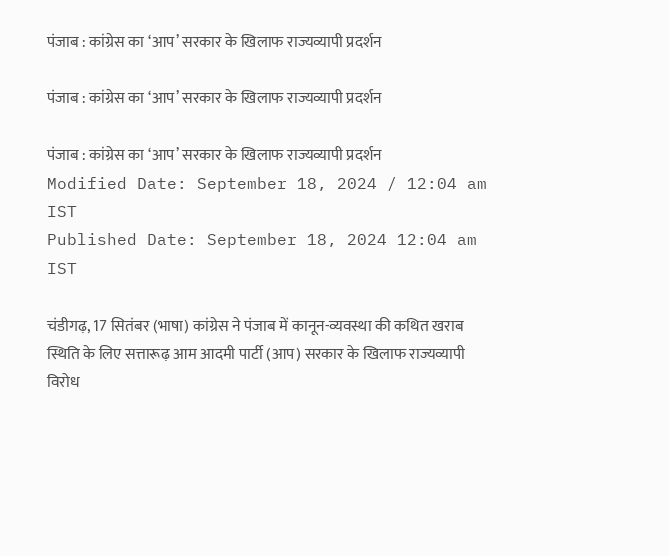पंजाब : कांग्रेस का ‘आप’ सरकार के खिलाफ राज्यव्यापी प्रदर्शन

पंजाब : कांग्रेस का ‘आप’ सरकार के खिलाफ राज्यव्यापी प्रदर्शन

पंजाब : कांग्रेस का ‘आप’ सरकार के खिलाफ राज्यव्यापी प्रदर्शन
Modified Date: September 18, 2024 / 12:04 am IST
Published Date: September 18, 2024 12:04 am IST

चंडीगढ़, 17 सितंबर (भाषा) कांग्रेस ने पंजाब में कानून-व्यवस्था की कथित खराब स्थिति के लिए सत्तारूढ़ आम आदमी पार्टी (आप) सरकार के खिलाफ राज्यव्यापी विरोध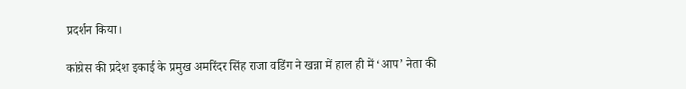प्रदर्शन किया।

कांग्रेस की प्रदेश इकाई के प्रमुख अमरिंदर सिंह राजा वडिंग ने खन्ना में हाल ही में ‘आप’ नेता की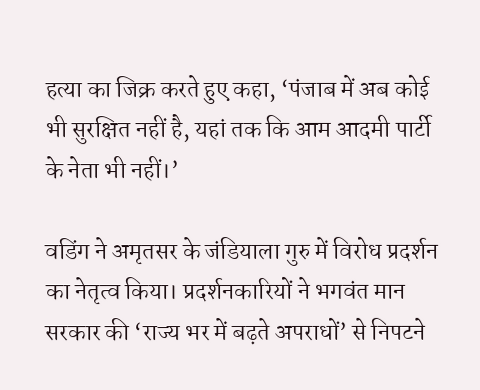हत्या का जिक्र करते हुए कहा, ‘पंजाब में अब कोई भी सुरक्षित नहीं है, यहां तक कि आम आदमी पार्टी के नेता भी नहीं।’

वडिंग ने अमृतसर के जंडियाला गुरु में विरोध प्रदर्शन का नेतृत्व किया। प्रदर्शनकारियों ने भगवंत मान सरकार की ‘राज्य भर में बढ़ते अपराधों’ से निपटने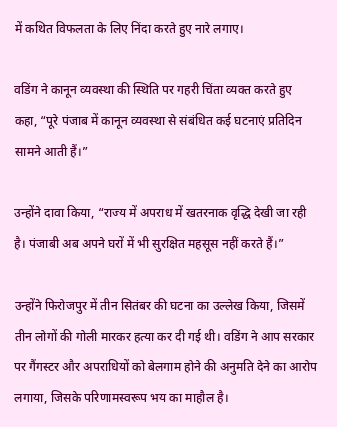में कथित विफलता के लिए निंदा करते हुए नारे लगाए।

वडिंग ने कानून व्यवस्था की स्थिति पर गहरी चिंता व्यक्त करते हुए कहा, “पूरे पंजाब में कानून व्यवस्था से संबंधित कई घटनाएं प्रतिदिन सामने आती हैं।”

उन्होंने दावा किया, “राज्य में अपराध में खतरनाक वृद्धि देखी जा रही है। पंजाबी अब अपने घरों में भी सुरक्षित महसूस नहीं करते हैं।”

उन्होंने फिरोजपुर में तीन सितंबर की घटना का उल्लेख किया, जिसमें तीन लोगों की गोली मारकर हत्या कर दी गई थी। वडिंग ने आप सरकार पर गैंगस्टर और अपराधियों को बेलगाम होने की अनुमति देने का आरोप लगाया, जिसके परिणामस्वरूप भय का माहौल है।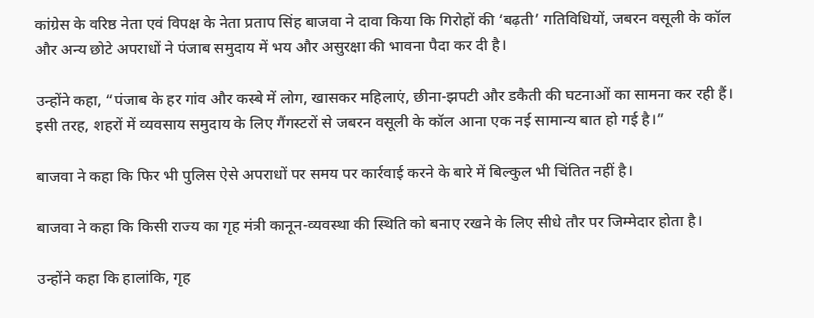कांग्रेस के वरिष्ठ नेता एवं विपक्ष के नेता प्रताप सिंह बाजवा ने दावा किया कि गिरोहों की ‘बढ़ती’ गतिविधियों, जबरन वसूली के कॉल और अन्य छोटे अपराधों ने पंजाब समुदाय में भय और असुरक्षा की भावना पैदा कर दी है।

उन्होंने कहा, “पंजाब के हर गांव और कस्बे में लोग, खासकर महिलाएं, छीना-झपटी और डकैती की घटनाओं का सामना कर रही हैं। इसी तरह, शहरों में व्यवसाय समुदाय के लिए गैंगस्टरों से जबरन वसूली के कॉल आना एक नई सामान्य बात हो गई है।”

बाजवा ने कहा कि फिर भी पुलिस ऐसे अपराधों पर समय पर कार्रवाई करने के बारे में बिल्कुल भी चिंतित नहीं है।

बाजवा ने कहा कि किसी राज्य का गृह मंत्री कानून-व्यवस्था की स्थिति को बनाए रखने के लिए सीधे तौर पर जिम्मेदार होता है।

उन्होंने कहा कि हालांकि, गृह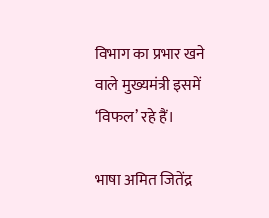विभाग का प्रभार खने वाले मुख्यमंत्री इसमें ‘विफल’ रहे हैं।

भाषा अमित जितेंद्र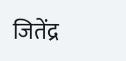जितेंद्र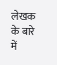लेखक के बारे में